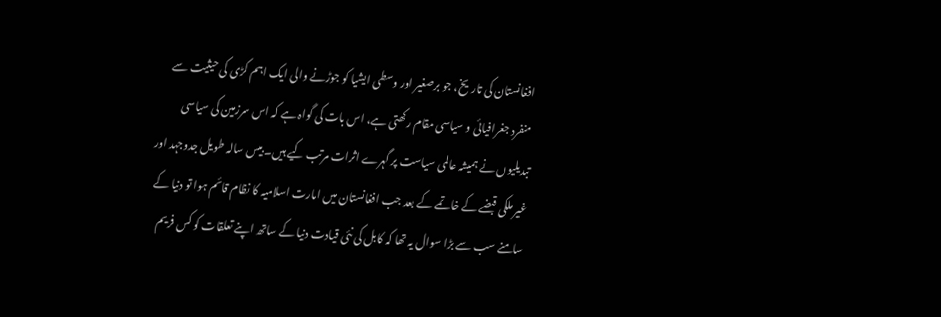افغانستان کی تاریخ، جو برصغیر اور وسطی ایشیا کو جوڑنے والی ایک اہم کڑی کی حیثیت سے منفرد جغرافیائی و سیاسی مقام رکھتی ہے، اس بات کی گواہ ہے کہ اس سرزمین کی سیاسی تبدیلیوں نے ہمیشہ عالمی سیاست پر گہرے اثرات مرتب کیے ہیں۔ بیس سالہ طویل جدوجہد اور غیر ملکی قبضے کے خاتمے کے بعد جب افغانستان میں امارت اسلامیہ کا نظام قائم ہوا تو دنیا کے سامنے سب سے بڑا سوال یہ تھا کہ کابل کی نئی قیادت دنیا کے ساتھ اپنے تعلقات کو کس فریم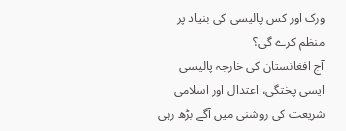ورک اور کس پالیسی کی بنیاد پر منظم کرے گی؟
آج افغانستان کی خارجہ پالیسی ایسی پختگی، اعتدال اور اسلامی شریعت کی روشنی میں آگے بڑھ رہی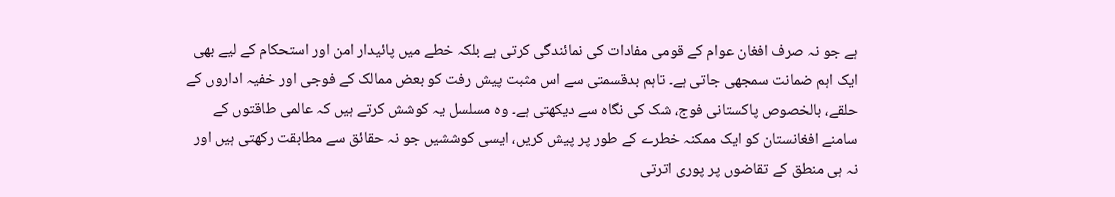ہے جو نہ صرف افغان عوام کے قومی مفادات کی نمائندگی کرتی ہے بلکہ خطے میں پائیدار امن اور استحکام کے لیے بھی ایک اہم ضمانت سمجھی جاتی ہے۔ تاہم بدقسمتی سے اس مثبت پیش رفت کو بعض ممالک کے فوجی اور خفیہ اداروں کے حلقے، بالخصوص پاکستانی فوج، شک کی نگاہ سے دیکھتی ہے۔ وہ مسلسل یہ کوشش کرتے ہیں کہ عالمی طاقتوں کے سامنے افغانستان کو ایک ممکنہ خطرے کے طور پر پیش کریں، ایسی کوششیں جو نہ حقائق سے مطابقت رکھتی ہیں اور نہ ہی منطق کے تقاضوں پر پوری اترتی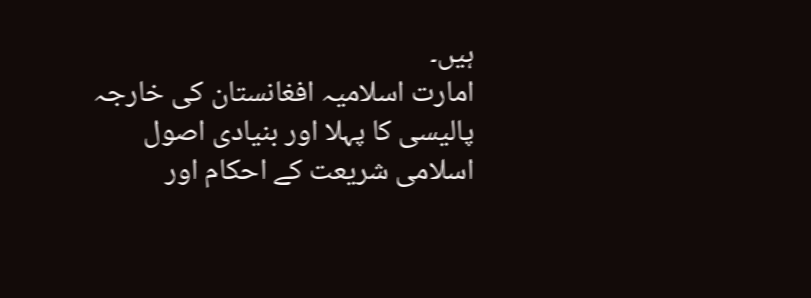ہیں۔
امارت اسلامیہ افغانستان کی خارجہ پالیسی کا پہلا اور بنیادی اصول اسلامی شریعت کے احکام اور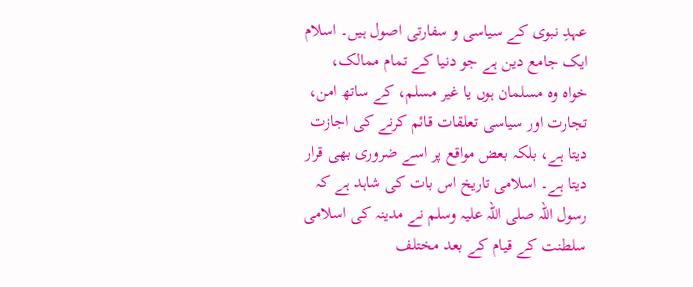عہدِ نبوی کے سیاسی و سفارتی اصول ہیں۔ اسلام ایک جامع دین ہے جو دنیا کے تمام ممالک، خواہ وہ مسلمان ہوں یا غیر مسلم، کے ساتھ امن، تجارت اور سیاسی تعلقات قائم کرنے کی اجازت دیتا ہے، بلکہ بعض مواقع پر اسے ضروری بھی قرار دیتا ہے۔ اسلامی تاریخ اس بات کی شاہد ہے کہ رسول اللہ صلی اللہ علیہ وسلم نے مدینہ کی اسلامی سلطنت کے قیام کے بعد مختلف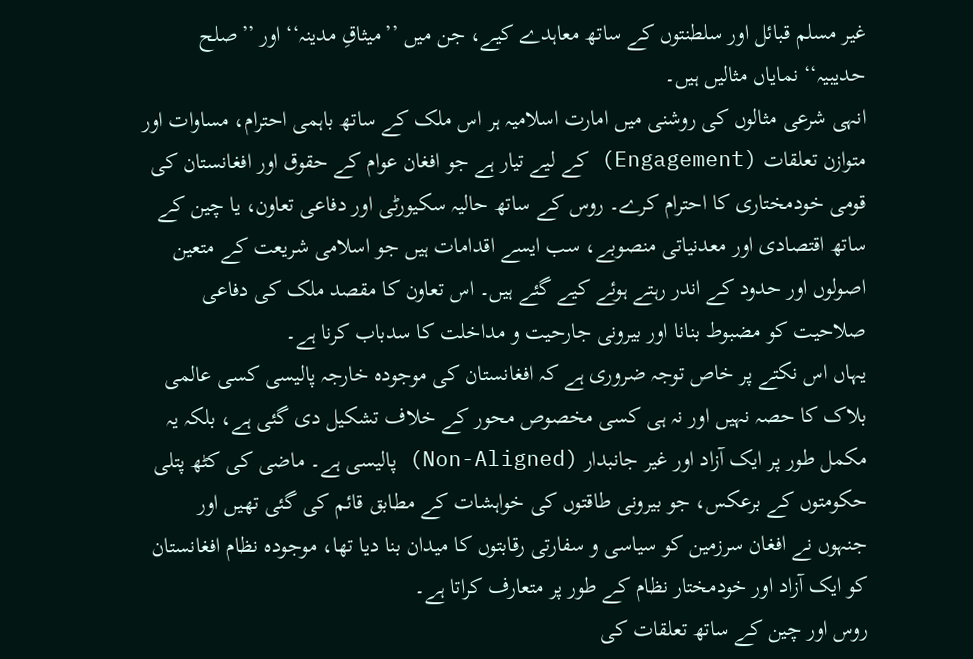غیر مسلم قبائل اور سلطنتوں کے ساتھ معاہدے کیے، جن میں ’’میثاقِ مدینہ‘‘ اور ’’صلح حدیبیہ‘‘ نمایاں مثالیں ہیں۔
انہی شرعی مثالوں کی روشنی میں امارت اسلامیہ ہر اس ملک کے ساتھ باہمی احترام، مساوات اور متوازن تعلقات (Engagement) کے لیے تیار ہے جو افغان عوام کے حقوق اور افغانستان کی قومی خودمختاری کا احترام کرے۔ روس کے ساتھ حالیہ سکیورٹی اور دفاعی تعاون، یا چین کے ساتھ اقتصادی اور معدنیاتی منصوبے، سب ایسے اقدامات ہیں جو اسلامی شریعت کے متعین اصولوں اور حدود کے اندر رہتے ہوئے کیے گئے ہیں۔ اس تعاون کا مقصد ملک کی دفاعی صلاحیت کو مضبوط بنانا اور بیرونی جارحیت و مداخلت کا سدباب کرنا ہے۔
یہاں اس نکتے پر خاص توجہ ضروری ہے کہ افغانستان کی موجودہ خارجہ پالیسی کسی عالمی بلاک کا حصہ نہیں اور نہ ہی کسی مخصوص محور کے خلاف تشکیل دی گئی ہے، بلکہ یہ مکمل طور پر ایک آزاد اور غیر جانبدار (Non-Aligned) پالیسی ہے۔ ماضی کی کٹھ پتلی حکومتوں کے برعکس، جو بیرونی طاقتوں کی خواہشات کے مطابق قائم کی گئی تھیں اور جنہوں نے افغان سرزمین کو سیاسی و سفارتی رقابتوں کا میدان بنا دیا تھا، موجودہ نظام افغانستان کو ایک آزاد اور خودمختار نظام کے طور پر متعارف کراتا ہے۔
روس اور چین کے ساتھ تعلقات کی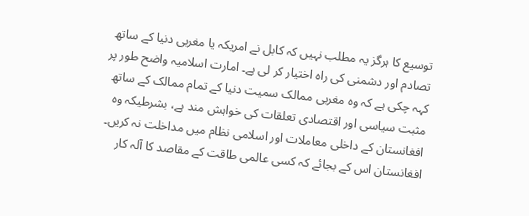توسیع کا ہرگز یہ مطلب نہیں کہ کابل نے امریکہ یا مغربی دنیا کے ساتھ تصادم اور دشمنی کی راہ اختیار کر لی ہے۔ امارت اسلامیہ واضح طور پر کہہ چکی ہے کہ وہ مغربی ممالک سمیت دنیا کے تمام ممالک کے ساتھ مثبت سیاسی اور اقتصادی تعلقات کی خواہش مند ہے، بشرطیکہ وہ افغانستان کے داخلی معاملات اور اسلامی نظام میں مداخلت نہ کریں۔
افغانستان اس کے بجائے کہ کسی عالمی طاقت کے مقاصد کا آلہ کار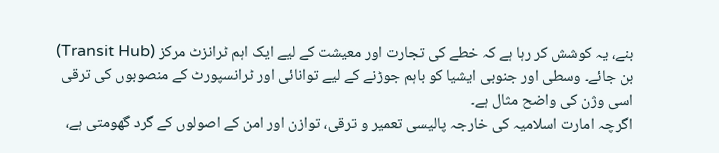بنے، یہ کوشش کر رہا ہے کہ خطے کی تجارت اور معیشت کے لیے ایک اہم ٹرانزٹ مرکز (Transit Hub) بن جائے۔ وسطی اور جنوبی ایشیا کو باہم جوڑنے کے لیے توانائی اور ٹرانسپورٹ کے منصوبوں کی ترقی اسی وژن کی واضح مثال ہے۔
اگرچہ امارت اسلامیہ کی خارجہ پالیسی تعمیر و ترقی، توازن اور امن کے اصولوں کے گرد گھومتی ہے،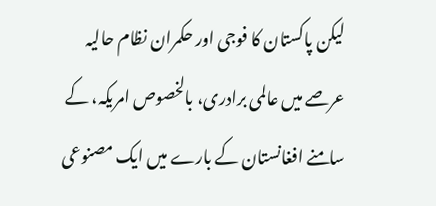لیکن پاکستان کا فوجی اور حکمران نظام حالیہ عرصے میں عالمی برادری، بالخصوص امریکہ، کے سامنے افغانستان کے بارے میں ایک مصنوعی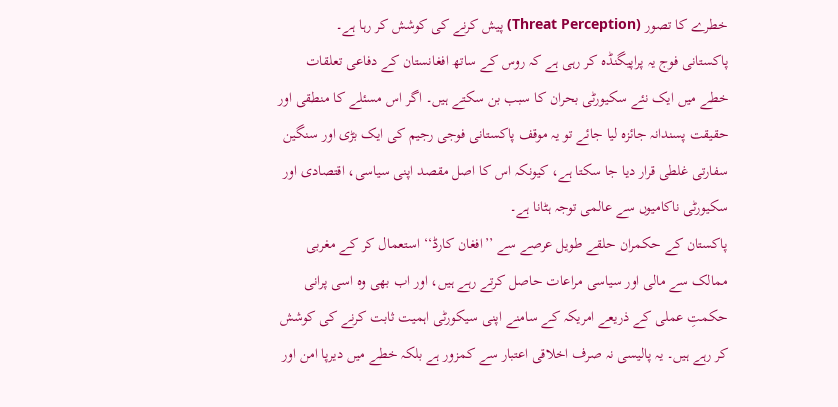خطرے کا تصور (Threat Perception) پیش کرنے کی کوشش کر رہا ہے۔
پاکستانی فوج یہ پراپیگنڈہ کر رہی ہے کہ روس کے ساتھ افغانستان کے دفاعی تعلقات خطے میں ایک نئے سکیورٹی بحران کا سبب بن سکتے ہیں۔ اگر اس مسئلے کا منطقی اور حقیقت پسندانہ جائزہ لیا جائے تو یہ موقف پاکستانی فوجی رجیم کی ایک بڑی اور سنگین سفارتی غلطی قرار دیا جا سکتا ہے، کیونکہ اس کا اصل مقصد اپنی سیاسی، اقتصادی اور سکیورٹی ناکامیوں سے عالمی توجہ ہٹانا ہے۔
پاکستان کے حکمران حلقے طویل عرصے سے ’’افغان کارڈ‘‘ استعمال کر کے مغربی ممالک سے مالی اور سیاسی مراعات حاصل کرتے رہے ہیں، اور اب بھی وہ اسی پرانی حکمتِ عملی کے ذریعے امریکہ کے سامنے اپنی سیکورٹی اہمیت ثابت کرنے کی کوشش کر رہے ہیں۔ یہ پالیسی نہ صرف اخلاقی اعتبار سے کمزور ہے بلکہ خطے میں دیرپا امن اور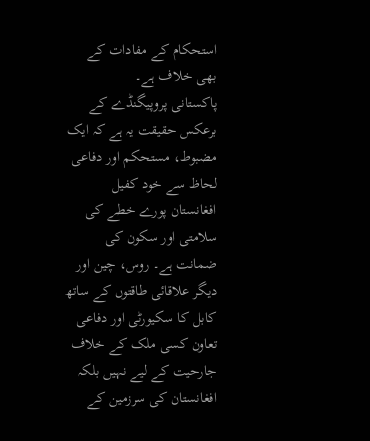استحکام کے مفادات کے بھی خلاف ہے۔
پاکستانی پروپیگنڈے کے برعکس حقیقت یہ ہے کہ ایک مضبوط، مستحکم اور دفاعی لحاظ سے خود کفیل افغانستان پورے خطے کی سلامتی اور سکون کی ضمانت ہے۔ روس، چین اور دیگر علاقائی طاقتوں کے ساتھ کابل کا سکیورٹی اور دفاعی تعاون کسی ملک کے خلاف جارحیت کے لیے نہیں بلکہ افغانستان کی سرزمین کے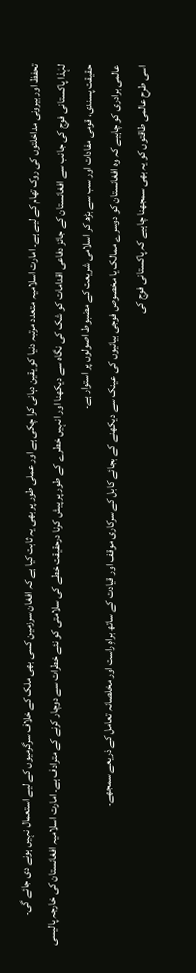تحفظ اور بیرونی مداخلتوں کی روک تھام کے لیے ہے۔ امارت اسلامیہ متعدد مرتبہ دنیا کو یقین دہانی کرا چکی ہے اور عملی طور پر بھی یہ ثابت کیا ہے کہ افغان سرزمین کسی بھی ملک کے خلاف سرگرمیوں کے لیے استعمال نہیں ہونے دی جائے گی۔
لہٰذا پاکستانی فوج کی جانب سے افغانستان کے جائز دفاعی اقدامات کو شک کی نگاہ سے دیکھنا اور انہیں خطرے کے طور پر پیش کرنا درحقیقت خطے کی سلامتی کو نئے خطرات سے دوچار کرنے کے مترادف ہے۔ امارت اسلامیہ افغانستان کی خارجہ پالیسی حقیقت پسندی، قومی مفادات اور سب سے بڑھ کر اسلامی شریعت کے مضبوط اصولوں پر استوار ہے۔
عالمی برادری کو چاہیے کہ وہ افغانستان کو دوسرے ممالک یا مخصوص فوجی بیانیوں کی عینک سے دیکھنے کے بجائے کابل کے سرکاری موقف اور قیادت کے ساتھ براہِ راست اور مخلصانہ تعامل کے ذریعے سمجھے۔
اسی طرح عالمی طاقتوں کو یہ بھی سمجھنا چاہیے کہ پاکستانی فوج کی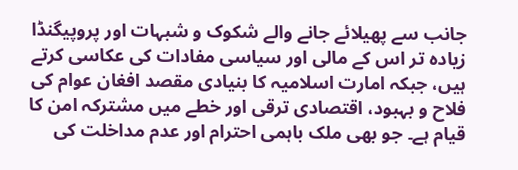جانب سے پھیلائے جانے والے شکوک و شبہات اور پروپیگنڈا زیادہ تر اس کے مالی اور سیاسی مفادات کی عکاسی کرتے ہیں، جبکہ امارت اسلامیہ کا بنیادی مقصد افغان عوام کی فلاح و بہبود، اقتصادی ترقی اور خطے میں مشترکہ امن کا قیام ہے۔ جو بھی ملک باہمی احترام اور عدم مداخلت کی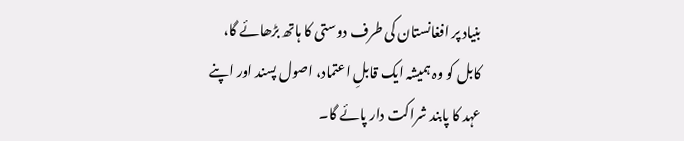بنیاد پر افغانستان کی طرف دوستی کا ہاتھ بڑھائے گا، کابل کو وہ ہمیشہ ایک قابلِ اعتماد، اصول پسند اور اپنے عہد کا پابند شراکت دار پائے گا۔